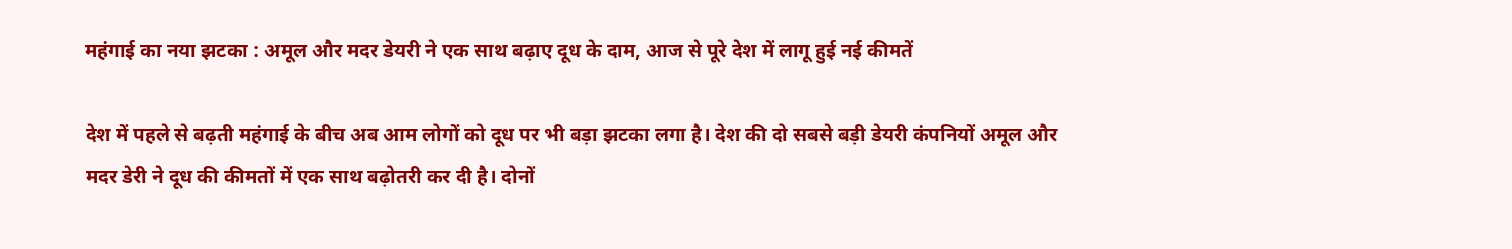महंगाई का नया झटका : अमूल और मदर डेयरी ने एक साथ बढ़ाए दूध के दाम, आज से पूरे देश में लागू हुई नई कीमतें

देश में पहले से बढ़ती महंगाई के बीच अब आम लोगों को दूध पर भी बड़ा झटका लगा है। देश की दो सबसे बड़ी डेयरी कंपनियों अमूल और मदर डेरी ने दूध की कीमतों में एक साथ बढ़ोतरी कर दी है। दोनों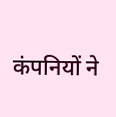कंपनियों ने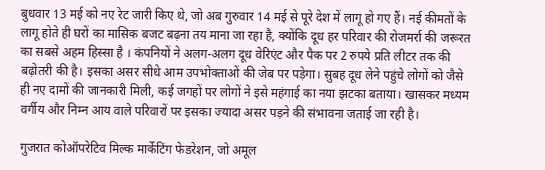बुधवार 13 मई को नए रेट जारी किए थे, जो अब गुरुवार 14 मई से पूरे देश में लागू हो गए हैं। नई कीमतों के लागू होते ही घरों का मासिक बजट बढ़ना तय माना जा रहा है, क्योंकि दूध हर परिवार की रोजमर्रा की जरूरत का सबसे अहम हिस्सा है । कंपनियों ने अलग-अलग दूध वेरिएंट और पैक पर 2 रुपये प्रति लीटर तक की बढ़ोतरी की है। इसका असर सीधे आम उपभोक्ताओं की जेब पर पड़ेगा। सुबह दूध लेने पहुंचे लोगों को जैसे ही नए दामों की जानकारी मिली, कई जगहों पर लोगों ने इसे महंगाई का नया झटका बताया। खासकर मध्यम वर्गीय और निम्न आय वाले परिवारों पर इसका ज्यादा असर पड़ने की संभावना जताई जा रही है।

गुजरात कोऑपरेटिव मिल्क मार्केटिंग फेडरेशन, जो अमूल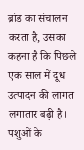ब्रांड का संचालन करता है, उसका कहना है कि पिछले एक साल में दूध उत्पादन की लागत लगातार बढ़ी है। पशुओं के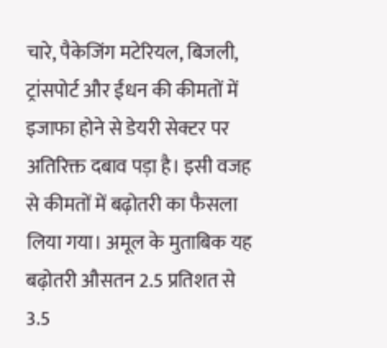चारे, पैकेजिंग मटेरियल, बिजली, ट्रांसपोर्ट और ईंधन की कीमतों में इजाफा होने से डेयरी सेक्टर पर अतिरिक्त दबाव पड़ा है। इसी वजह से कीमतों में बढ़ोतरी का फैसला लिया गया। अमूल के मुताबिक यह बढ़ोतरी औसतन 2.5 प्रतिशत से 3.5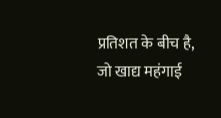प्रतिशत के बीच है, जो खाद्य महंगाई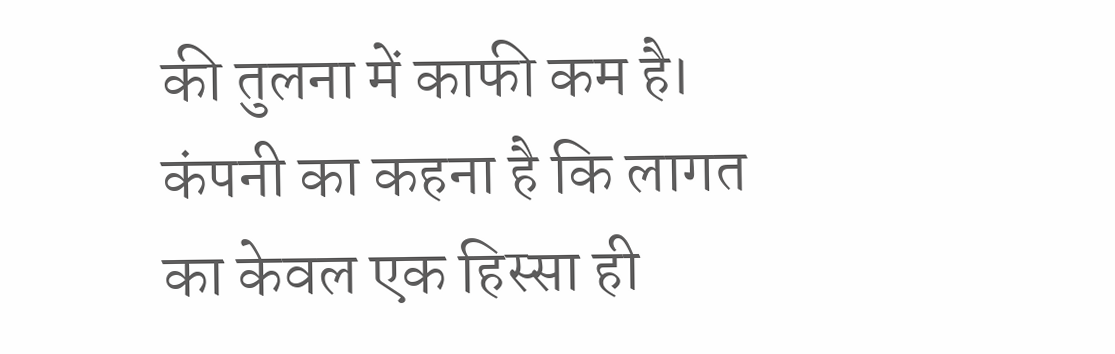की तुलना में काफी कम है। कंपनी का कहना है कि लागत का केवल एक हिस्सा ही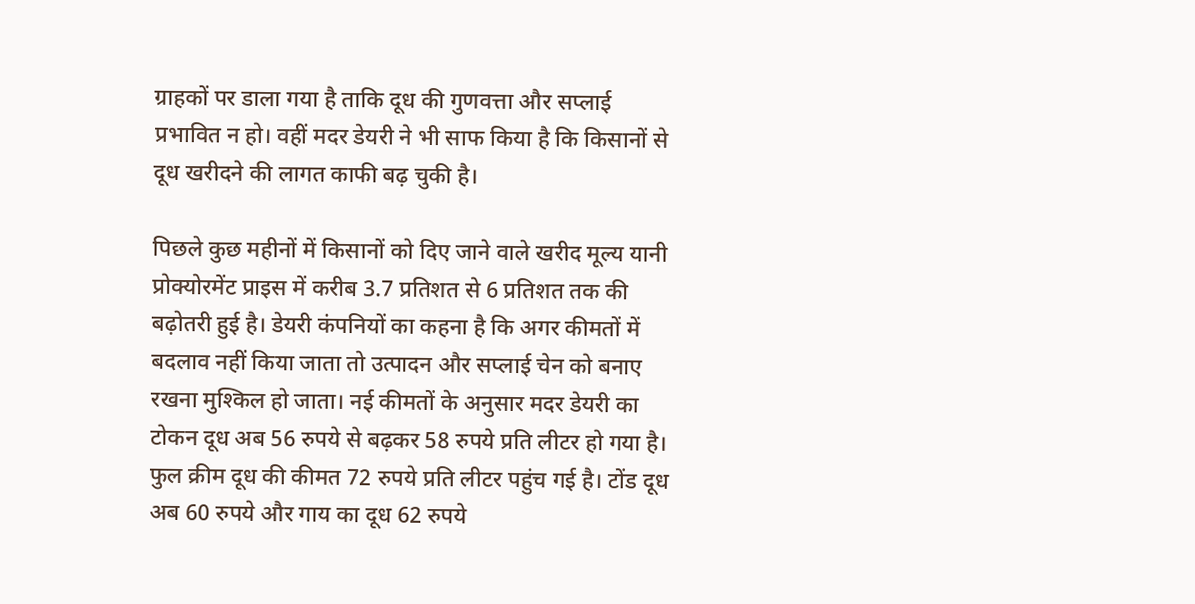ग्राहकों पर डाला गया है ताकि दूध की गुणवत्ता और सप्लाई प्रभावित न हो। वहीं मदर डेयरी ने भी साफ किया है कि किसानों से दूध खरीदने की लागत काफी बढ़ चुकी है।

पिछले कुछ महीनों में किसानों को दिए जाने वाले खरीद मूल्य यानी प्रोक्योरमेंट प्राइस में करीब 3.7 प्रतिशत से 6 प्रतिशत तक की बढ़ोतरी हुई है। डेयरी कंपनियों का कहना है कि अगर कीमतों में बदलाव नहीं किया जाता तो उत्पादन और सप्लाई चेन को बनाए रखना मुश्किल हो जाता। नई कीमतों के अनुसार मदर डेयरी का टोकन दूध अब 56 रुपये से बढ़कर 58 रुपये प्रति लीटर हो गया है। फुल क्रीम दूध की कीमत 72 रुपये प्रति लीटर पहुंच गई है। टोंड दूध अब 60 रुपये और गाय का दूध 62 रुपये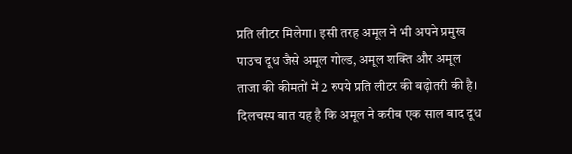प्रति लीटर मिलेगा। इसी तरह अमूल ने भी अपने प्रमुख पाउच दूध जैसे अमूल गोल्ड, अमूल शक्ति और अमूल ताजा की कीमतों में 2 रुपये प्रति लीटर की बढ़ोतरी की है। दिलचस्प बात यह है कि अमूल ने करीब एक साल बाद दूध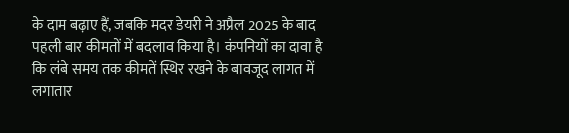के दाम बढ़ाए हैं, जबकि मदर डेयरी ने अप्रैल 2025 के बाद पहली बार कीमतों में बदलाव किया है। कंपनियों का दावा है कि लंबे समय तक कीमतें स्थिर रखने के बावजूद लागत में लगातार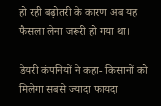हो रही बढ़ोतरी के कारण अब यह फैसला लेना जरूरी हो गया था।

डेयरी कंपनियों ने कहा- किसानों को मिलेगा सबसे ज्यादा फायदा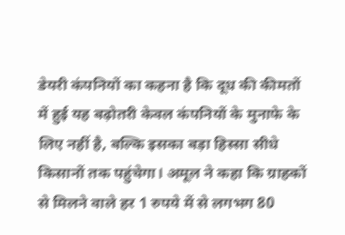डेयरी कंपनियों का कहना है कि दूध की कीमतों में हुई यह बढ़ोतरी केवल कंपनियों के मुनाफे के लिए नहीं है, बल्कि इसका बड़ा हिस्सा सीधे किसानों तक पहुंचेगा। अमूल ने कहा कि ग्राहकों से मिलने वाले हर 1 रुपये में से लगभग 80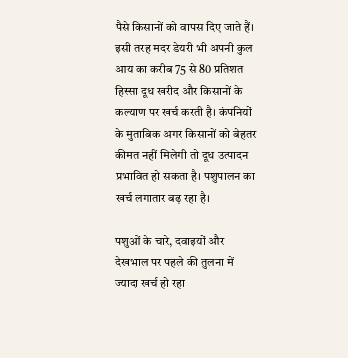पैसे किसानों को वापस दिए जाते हैं। इसी तरह मदर डेयरी भी अपनी कुल आय का करीब 75 से 80 प्रतिशत हिस्सा दूध खरीद और किसानों के कल्याण पर खर्च करती है। कंपनियों के मुताबिक अगर किसानों को बेहतर कीमत नहीं मिलेगी तो दूध उत्पादन प्रभावित हो सकता है। पशुपालन का खर्च लगातार बढ़ रहा है।

पशुओं के चारे, दवाइयों और देखभाल पर पहले की तुलना में ज्यादा खर्च हो रहा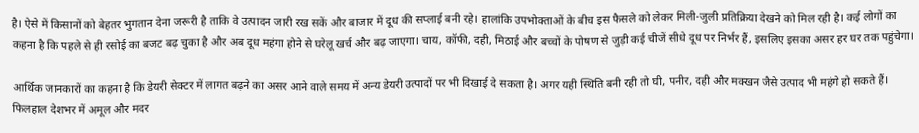है। ऐसे में किसानों को बेहतर भुगतान देना जरूरी है ताकि वे उत्पादन जारी रख सकें और बाजार में दूध की सप्लाई बनी रहे। हालांकि उपभोक्ताओं के बीच इस फैसले को लेकर मिली-जुली प्रतिक्रिया देखने को मिल रही है। कई लोगों का कहना है कि पहले से ही रसोई का बजट बढ़ चुका है और अब दूध महंगा होने से घरेलू खर्च और बढ़ जाएगा। चाय, कॉफी, दही, मिठाई और बच्चों के पोषण से जुड़ी कई चीजें सीधे दूध पर निर्भर हैं, इसलिए इसका असर हर घर तक पहुंचेगा।

आर्थिक जानकारों का कहना है कि डेयरी सेक्टर में लागत बढ़ने का असर आने वाले समय में अन्य डेयरी उत्पादों पर भी दिखाई दे सकता है। अगर यही स्थिति बनी रही तो घी, पनीर, दही और मक्खन जैसे उत्पाद भी महंगे हो सकते हैं। फिलहाल देशभर में अमूल और मदर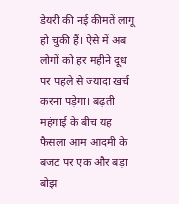डेयरी की नई कीमतें लागू हो चुकी हैं। ऐसे में अब लोगों को हर महीने दूध पर पहले से ज्यादा खर्च करना पड़ेगा। बढ़ती महंगाई के बीच यह फैसला आम आदमी के बजट पर एक और बड़ा बोझ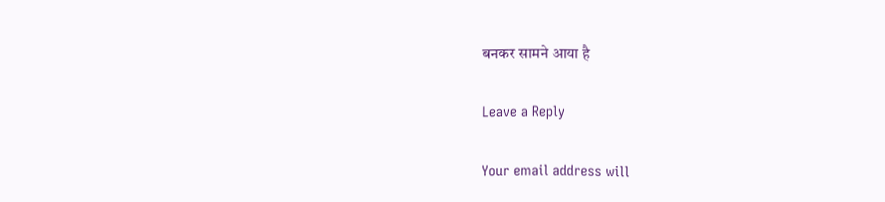बनकर सामने आया है

Leave a Reply

Your email address will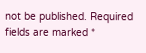not be published. Required fields are marked *